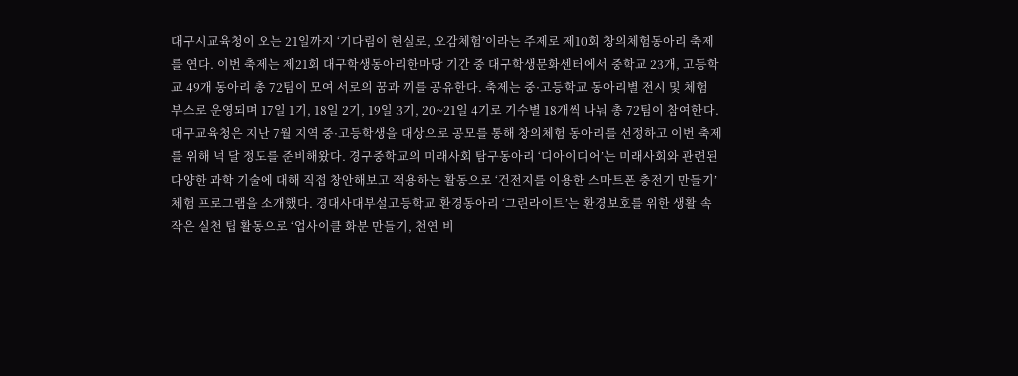대구시교육청이 오는 21일까지 ‘기다림이 현실로, 오감체험’이라는 주제로 제10회 창의체험동아리 축제를 연다. 이번 축제는 제21회 대구학생동아리한마당 기간 중 대구학생문화센터에서 중학교 23개, 고등학교 49개 동아리 총 72팀이 모여 서로의 꿈과 끼를 공유한다. 축제는 중·고등학교 동아리별 전시 및 체험 부스로 운영되며 17일 1기, 18일 2기, 19일 3기, 20~21일 4기로 기수별 18개씩 나눠 총 72팀이 참여한다. 대구교육청은 지난 7월 지역 중·고등학생을 대상으로 공모를 통해 창의체험 동아리를 선정하고 이번 축제를 위해 넉 달 정도를 준비해왔다. 경구중학교의 미래사회 탐구동아리 ‘디아이디어’는 미래사회와 관련된 다양한 과학 기술에 대해 직접 창안해보고 적용하는 활동으로 ‘건전지를 이용한 스마트폰 충전기 만들기’ 체험 프로그램을 소개했다. 경대사대부설고등학교 환경동아리 ‘그린라이트’는 환경보호를 위한 생활 속 작은 실천 팁 활동으로 ‘업사이클 화분 만들기, 천연 비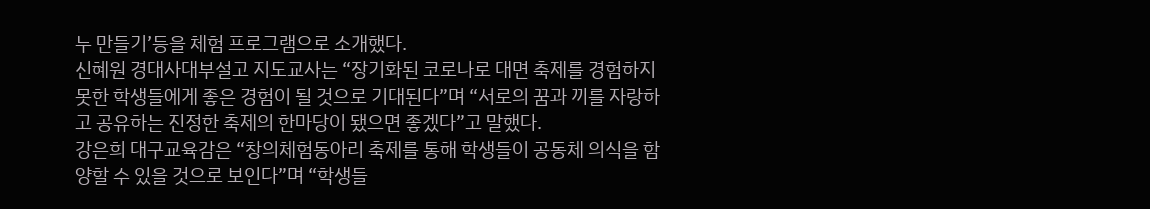누 만들기’등을 체험 프로그램으로 소개했다.
신혜원 경대사대부설고 지도교사는 “장기화된 코로나로 대면 축제를 경험하지 못한 학생들에게 좋은 경험이 될 것으로 기대된다”며 “서로의 꿈과 끼를 자랑하고 공유하는 진정한 축제의 한마당이 됐으면 좋겠다”고 말했다.
강은희 대구교육감은 “창의체험동아리 축제를 통해 학생들이 공동체 의식을 함양할 수 있을 것으로 보인다”며 “학생들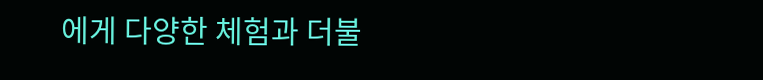에게 다양한 체험과 더불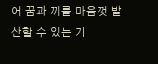어 꿈과 끼를 마음껏 발산할 수 있는 기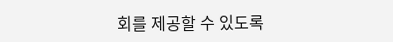회를 제공할 수 있도록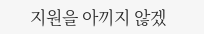지원을 아끼지 않겠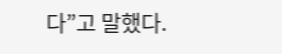다”고 말했다.